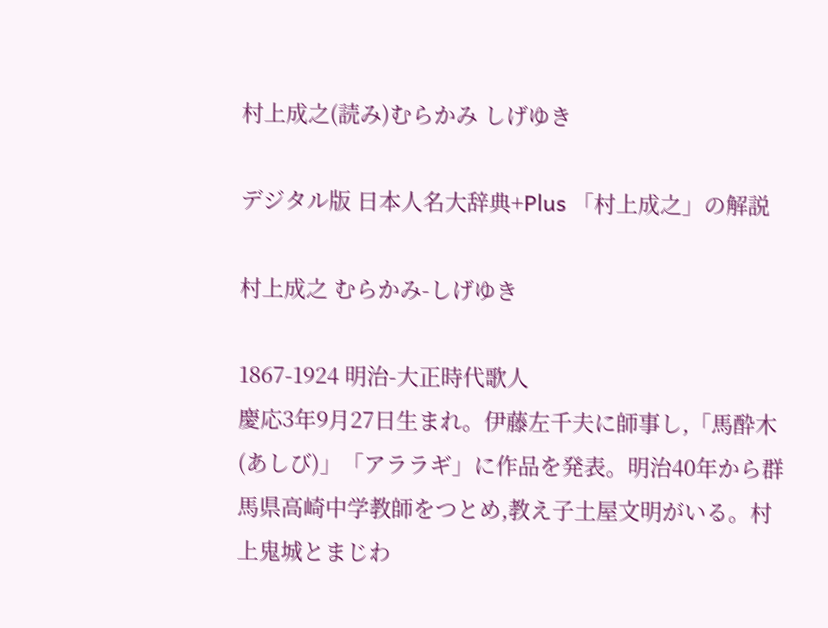村上成之(読み)むらかみ しげゆき

デジタル版 日本人名大辞典+Plus 「村上成之」の解説

村上成之 むらかみ-しげゆき

1867-1924 明治-大正時代歌人
慶応3年9月27日生まれ。伊藤左千夫に師事し,「馬酔木(あしび)」「アララギ」に作品を発表。明治40年から群馬県高崎中学教師をつとめ,教え子土屋文明がいる。村上鬼城とまじわ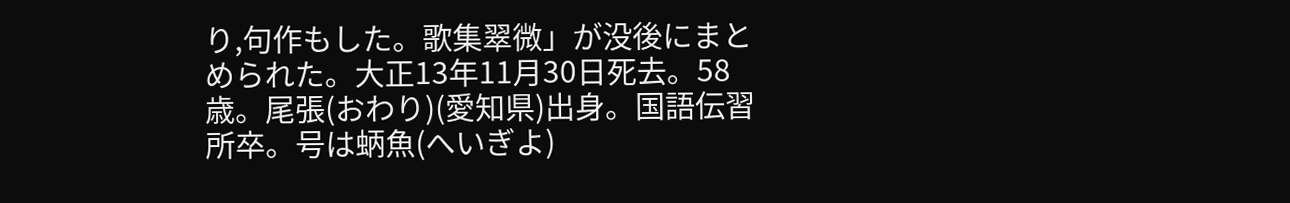り,句作もした。歌集翠微」が没後にまとめられた。大正13年11月30日死去。58歳。尾張(おわり)(愛知県)出身。国語伝習所卒。号は蛃魚(へいぎよ)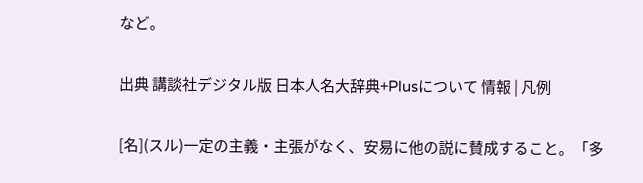など。

出典 講談社デジタル版 日本人名大辞典+Plusについて 情報 | 凡例

[名](スル)一定の主義・主張がなく、安易に他の説に賛成すること。「多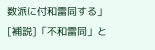数派に付和雷同する」[補説]「不和雷同」と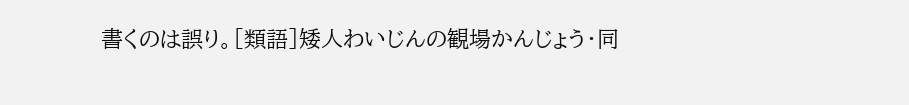書くのは誤り。[類語]矮人わいじんの観場かんじょう・同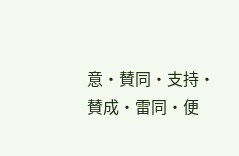意・賛同・支持・賛成・雷同・便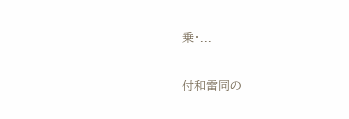乗・...

付和雷同の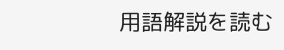用語解説を読む